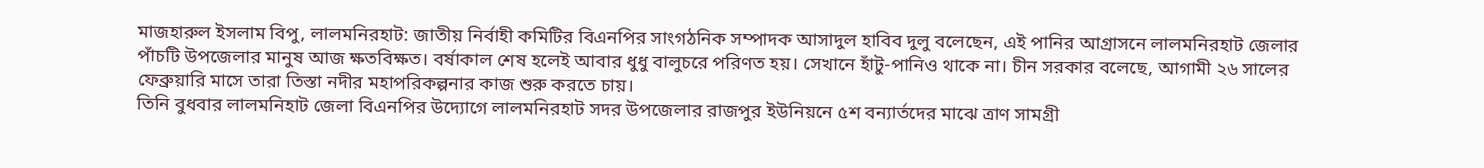মাজহারুল ইসলাম বিপু, লালমনিরহাট: জাতীয় নির্বাহী কমিটির বিএনপির সাংগঠনিক সম্পাদক আসাদুল হাবিব দুলু বলেছেন, এই পানির আগ্রাসনে লালমনিরহাট জেলার পাঁচটি উপজেলার মানুষ আজ ক্ষতবিক্ষত। বর্ষাকাল শেষ হলেই আবার ধুধু বালুচরে পরিণত হয়। সেখানে হাঁটু-পানিও থাকে না। চীন সরকার বলেছে, আগামী ২৬ সালের ফেব্রুয়ারি মাসে তারা তিস্তা নদীর মহাপরিকল্পনার কাজ শুরু করতে চায়।
তিনি বুধবার লালমনিহাট জেলা বিএনপির উদ্যোগে লালমনিরহাট সদর উপজেলার রাজপুর ইউনিয়নে ৫শ বন্যার্তদের মাঝে ত্রাণ সামগ্রী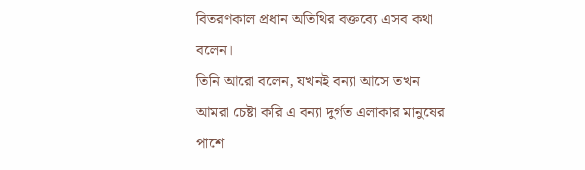বিতরণকাল প্রধান অতিথির বক্তব্যে এসব কথা বলেন।
তিনি আরো বলেন, যখনই বন্যা আসে তখন আমরা চেষ্টা করি এ বন্যা দুর্গত এলাকার মানুষের পাশে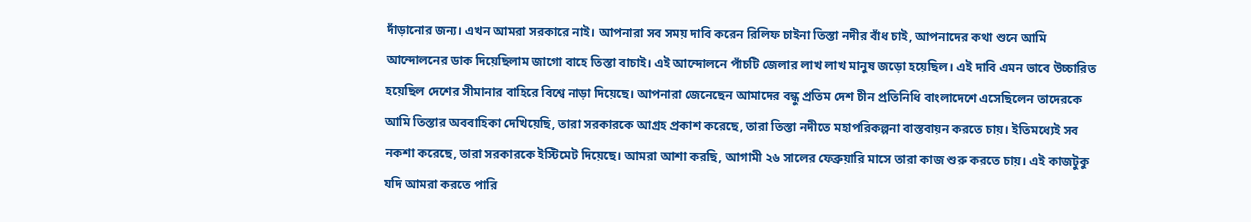দাঁড়ানোর জন্য। এখন আমরা সরকারে নাই। আপনারা সব সময় দাবি করেন রিলিফ চাইনা তিস্তা নদীর বাঁধ চাই, আপনাদের কথা শুনে আমি আন্দোলনের ডাক দিয়েছিলাম জাগো বাহে তিস্তা বাচাই। এই আন্দোলনে পাঁচটি জেলার লাখ লাখ মানুষ জড়ো হয়েছিল। এই দাবি এমন ভাবে উচ্চারিত হয়েছিল দেশের সীমানার বাহিরে বিশ্বে নাড়া দিয়েছে। আপনারা জেনেছেন আমাদের বন্ধু প্রতিম দেশ চীন প্রতিনিধি বাংলাদেশে এসেছিলেন তাদেরকে আমি তিস্তার অববাহিকা দেখিয়েছি, তারা সরকারকে আগ্রহ প্রকাশ করেছে, তারা তিস্তা নদীতে মহাপরিকল্পনা বাস্তবায়ন করতে চায়। ইতিমধ্যেই সব নকশা করেছে, তারা সরকারকে ইস্টিমেট দিয়েছে। আমরা আশা করছি, আগামী ২৬ সালের ফেব্রুয়ারি মাসে তারা কাজ শুরু করতে চায়। এই কাজটুকু যদি আমরা করতে পারি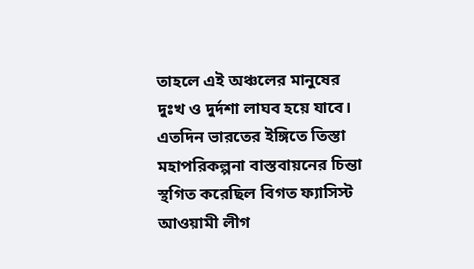তাহলে এই অঞ্চলের মানুষের দুঃখ ও দুর্দশা লাঘব হয়ে যাবে। এতদিন ভারতের ইঙ্গিতে তিস্তা মহাপরিকল্পনা বাস্তবায়নের চিন্তা স্থগিত করেছিল বিগত ফ্যাসিস্ট আওয়ামী লীগ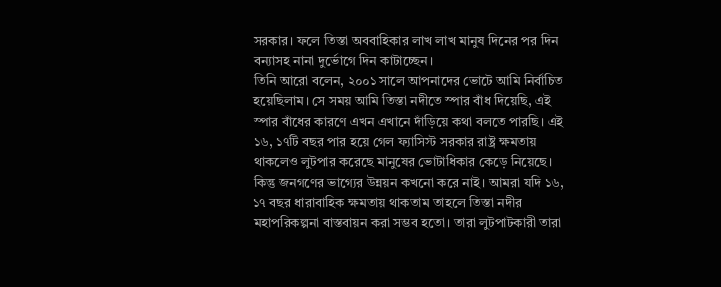সরকার। ফলে তিস্তা অববাহিকার লাখ লাখ মানুষ দিনের পর দিন বন্যাসহ নানা দুর্ভোগে দিন কাটাচ্ছেন।
তিনি আরো বলেন, ২০০১ সালে আপনাদের ভোটে আমি নির্বাচিত হয়েছিলাম। সে সময় আমি তিস্তা নদীতে স্পার বাঁধ দিয়েছি, এই স্পার বাঁধের কারণে এখন এখানে দাঁড়িয়ে কথা বলতে পারছি। এই ১৬, ১৭টি বছর পার হয়ে গেল ফ্যাসিস্ট সরকার রাষ্ট্র ক্ষমতায় থাকলেও লুটপার করেছে মানুষের ভোটাধিকার কেড়ে নিয়েছে। কিন্তু জনগণের ভাগ্যের উন্নয়ন কখনো করে নাই। আমরা যদি ১৬, ১৭ বছর ধারাবাহিক ক্ষমতায় থাকতাম তাহলে তিস্তা নদীর মহাপরিকল্পনা বাস্তবায়ন করা সম্ভব হতো। তারা লুটপাটকারী তারা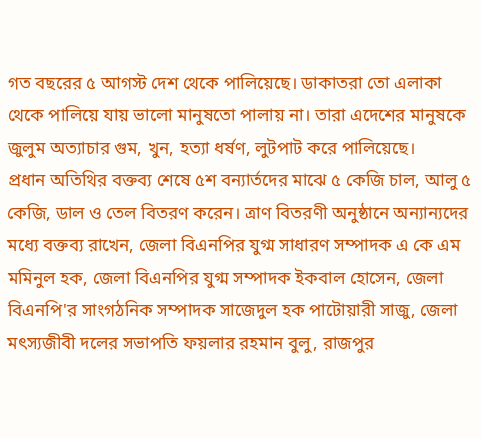গত বছরের ৫ আগস্ট দেশ থেকে পালিয়েছে। ডাকাতরা তো এলাকা থেকে পালিয়ে যায় ভালো মানুষতো পালায় না। তারা এদেশের মানুষকে জুলুম অত্যাচার গুম, খুন, হত্যা ধর্ষণ, লুটপাট করে পালিয়েছে।
প্রধান অতিথির বক্তব্য শেষে ৫শ বন্যার্তদের মাঝে ৫ কেজি চাল, আলু ৫ কেজি, ডাল ও তেল বিতরণ করেন। ত্রাণ বিতরণী অনুষ্ঠানে অন্যান্যদের মধ্যে বক্তব্য রাখেন, জেলা বিএনপির যুগ্ম সাধারণ সম্পাদক এ কে এম মমিনুল হক, জেলা বিএনপির যুগ্ম সম্পাদক ইকবাল হোসেন, জেলা বিএনপি'র সাংগঠনিক সম্পাদক সাজেদুল হক পাটোয়ারী সাজু, জেলা মৎস্যজীবী দলের সভাপতি ফয়লার রহমান বুলু, রাজপুর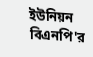ইউনিয়ন বিএনপি'র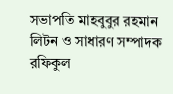সভাপতি মাহবুবুর রহমান লিটন ও সাধারণ সম্পাদক রফিকুল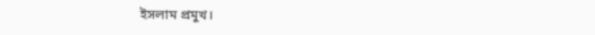ইসলাম প্রমুখ।